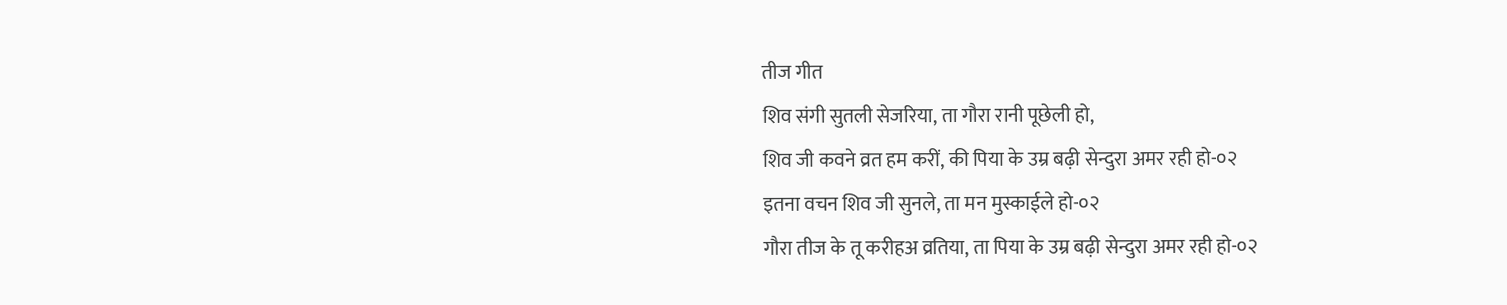तीज गीत
शिव संगी सुतली सेजरिया, ता गौरा रानी पूछेली हो,
शिव जी कवने व्रत हम करीं, की पिया के उम्र बढ़ी सेन्दुरा अमर रही हो-०२
इतना वचन शिव जी सुनले, ता मन मुस्काईले हो-०२
गौरा तीज के तू करीहअ व्रतिया, ता पिया के उम्र बढ़ी सेन्दुरा अमर रही हो-०२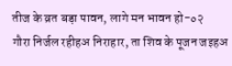तीज के व्रत बड़ा पावन, लागे मन भावन हो-०२
गौरा निर्जल रहीहअ निराहार, ता शिव के पूजन जइहअ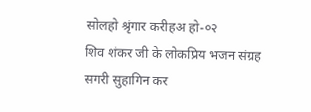सोलहो श्रृंगार करीहअ हो-०२
शिव शंकर जी के लोकप्रिय भजन संग्रह
सगरी सुहागिन कर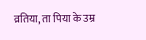व्रतिया, ता पिया के उम्र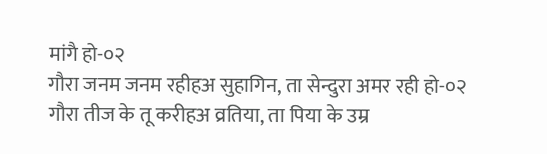मांगै हो-०२
गौरा जनम जनम रहीहअ सुहागिन, ता सेन्दुरा अमर रही हो-०२
गौरा तीज के तू करीहअ व्रतिया, ता पिया के उम्र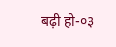बढ़ी हो-०३